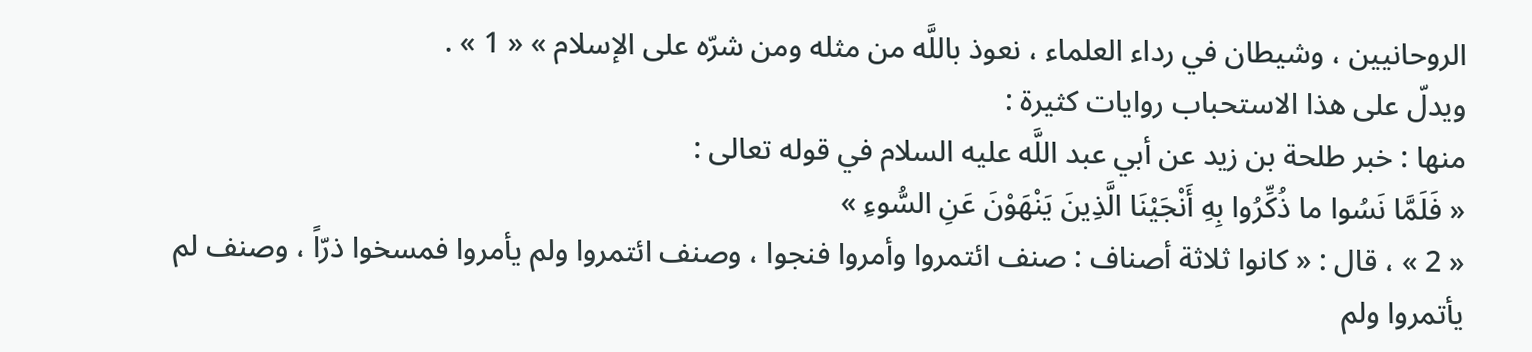الروحانيين ، وشيطان في رداء العلماء ، نعوذ باللَّه من مثله ومن شرّه على الإسلام » « 1 » .
ويدلّ على هذا الاستحباب روايات كثيرة :
منها : خبر طلحة بن زيد عن أبي عبد اللَّه عليه السلام في قوله تعالى :
« فَلَمَّا نَسُوا ما ذُكِّرُوا بِهِ أَنْجَيْنَا الَّذِينَ يَنْهَوْنَ عَنِ السُّوءِ »
« 2 » ، قال : « كانوا ثلاثة أصناف : صنف ائتمروا وأمروا فنجوا ، وصنف ائتمروا ولم يأمروا فمسخوا ذرّاً ، وصنف لم يأتمروا ولم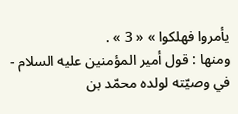يأمروا فهلكوا » « 3 » .
ومنها : قول أمير المؤمنين عليه السلام - في وصيّته لولده محمّد بن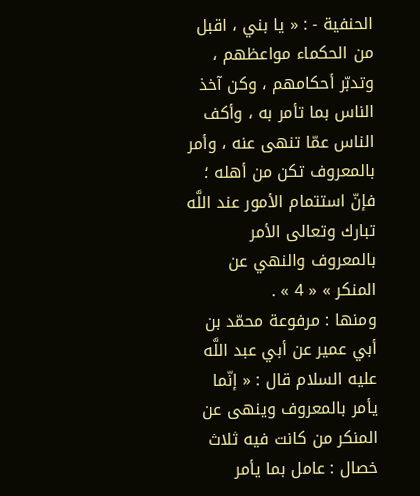الحنفية - : « يا بني ، اقبل من الحكماء مواعظهم ، وتدبّر أحكامهم ، وكن آخذ الناس بما تأمر به ، وأكف الناس عمّا تنهى عنه ، وأمر بالمعروف تكن من أهله ؛ فإنّ استتمام الأمور عند اللَّه تبارك وتعالى الأمر بالمعروف والنهي عن المنكر » « 4 » .
ومنها : مرفوعة محمّد بن أبي عمير عن أبي عبد اللَّه عليه السلام قال : « إنّما يأمر بالمعروف وينهى عن المنكر من كانت فيه ثلاث خصال : عامل بما يأمر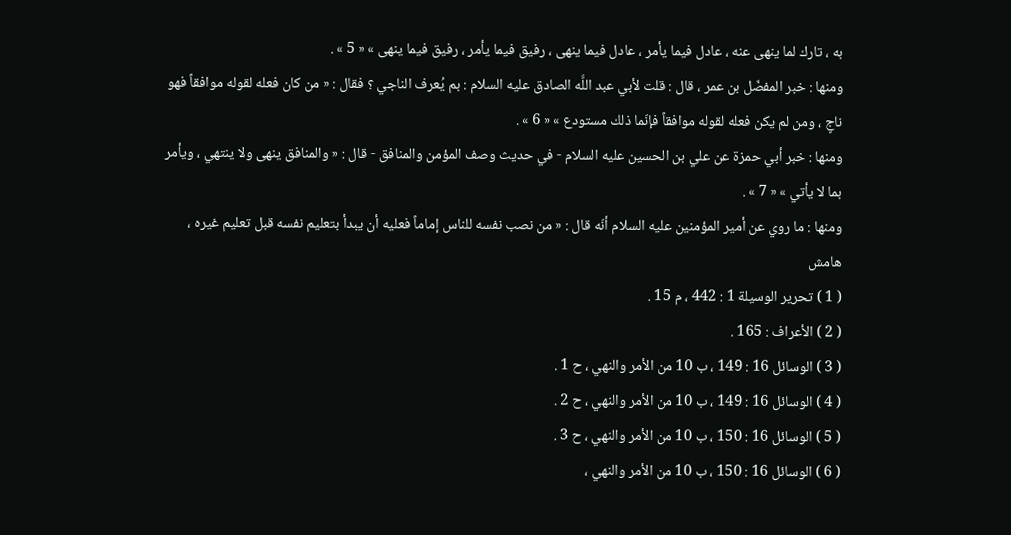به ، تارك لما ينهى عنه ، عادل فيما يأمر ، عادل فيما ينهى ، رفيق فيما يأمر ، رفيق فيما ينهى » « 5 » .
ومنها : خبر المفضّل بن عمر ، قال : قلت لأبي عبد اللَّه الصادق عليه السلام : بم يُعرف الناجي ؟ فقال : « من كان فعله لقوله موافقاً فهو ناجٍ ، ومن لم يكن فعله لقوله موافقاً فإنّما ذلك مستودع » « 6 » .
ومنها : خبر أبي حمزة عن علي بن الحسين عليه السلام - في حديث وصف المؤمن والمنافق - قال : « والمنافق ينهى ولا ينتهي ، ويأمر بما لا يأتي » « 7 » .
ومنها : ما روي عن أمير المؤمنين عليه السلام أنّه قال : « من نصب نفسه للناس إماماً فعليه أن يبدأ بتعليم نفسه قبل تعليم غيره ،
هامش
( 1 ) تحرير الوسيلة 1 : 442 ، م 15 .
( 2 ) الأعراف : 165 .
( 3 ) الوسائل 16 : 149 ، ب 10 من الأمر والنهي ، ح 1 .
( 4 ) الوسائل 16 : 149 ، ب 10 من الأمر والنهي ، ح 2 .
( 5 ) الوسائل 16 : 150 ، ب 10 من الأمر والنهي ، ح 3 .
( 6 ) الوسائل 16 : 150 ، ب 10 من الأمر والنهي ،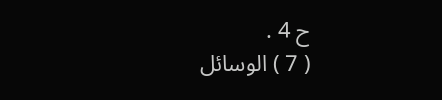ح 4 .
( 7 ) الوسائل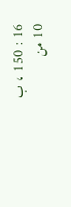16 : 150 ، ب 10 من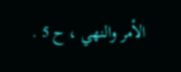الأمر والنهي ، ح 5 .